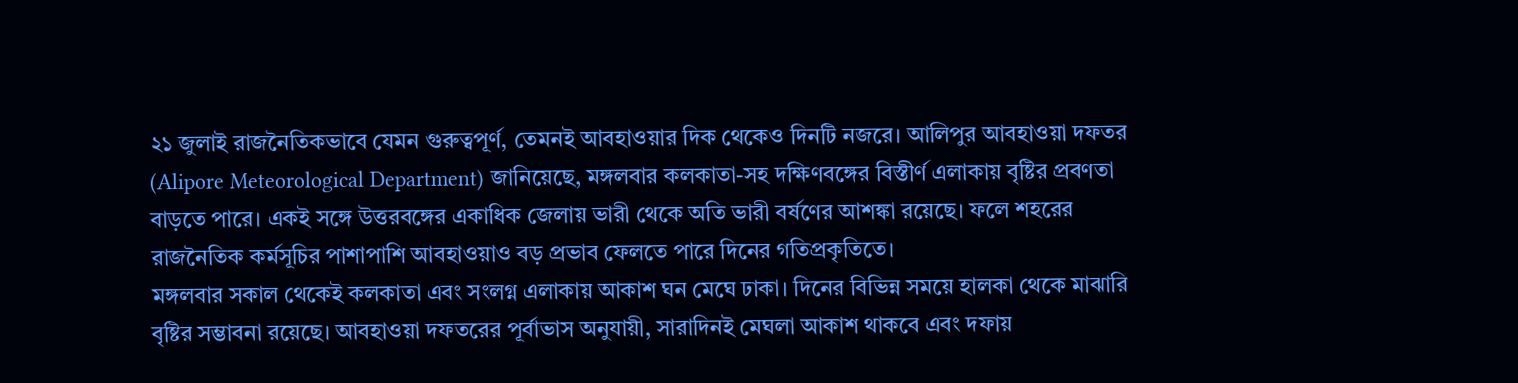২১ জুলাই রাজনৈতিকভাবে যেমন গুরুত্বপূর্ণ, তেমনই আবহাওয়ার দিক থেকেও দিনটি নজরে। আলিপুর আবহাওয়া দফতর (Alipore Meteorological Department) জানিয়েছে, মঙ্গলবার কলকাতা-সহ দক্ষিণবঙ্গের বিস্তীর্ণ এলাকায় বৃষ্টির প্রবণতা বাড়তে পারে। একই সঙ্গে উত্তরবঙ্গের একাধিক জেলায় ভারী থেকে অতি ভারী বর্ষণের আশঙ্কা রয়েছে। ফলে শহরের রাজনৈতিক কর্মসূচির পাশাপাশি আবহাওয়াও বড় প্রভাব ফেলতে পারে দিনের গতিপ্রকৃতিতে।
মঙ্গলবার সকাল থেকেই কলকাতা এবং সংলগ্ন এলাকায় আকাশ ঘন মেঘে ঢাকা। দিনের বিভিন্ন সময়ে হালকা থেকে মাঝারি বৃষ্টির সম্ভাবনা রয়েছে। আবহাওয়া দফতরের পূর্বাভাস অনুযায়ী, সারাদিনই মেঘলা আকাশ থাকবে এবং দফায়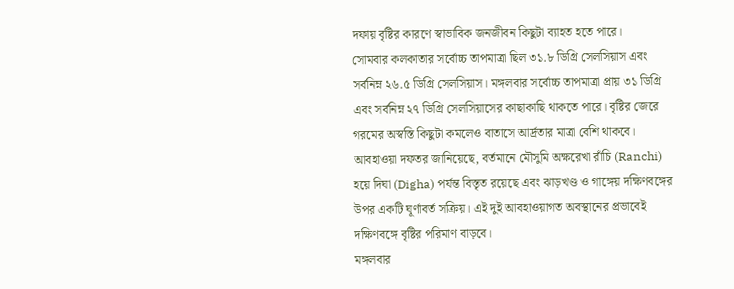দফায় বৃষ্টির কারণে স্বাভাবিক জনজীবন কিছুটা ব্যাহত হতে পারে।
সোমবার কলকাতার সর্বোচ্চ তাপমাত্রা ছিল ৩১.৮ ডিগ্রি সেলসিয়াস এবং সর্বনিম্ন ২৬.৫ ডিগ্রি সেলসিয়াস। মঙ্গলবার সর্বোচ্চ তাপমাত্রা প্রায় ৩১ ডিগ্রি এবং সর্বনিম্ন ২৭ ডিগ্রি সেলসিয়াসের কাছাকাছি থাকতে পারে। বৃষ্টির জেরে গরমের অস্বস্তি কিছুটা কমলেও বাতাসে আর্দ্রতার মাত্রা বেশি থাকবে।
আবহাওয়া দফতর জানিয়েছে, বর্তমানে মৌসুমি অক্ষরেখা রাঁচি (Ranchi) হয়ে দিঘা (Digha) পর্যন্ত বিস্তৃত রয়েছে এবং ঝাড়খণ্ড ও গাঙ্গেয় দক্ষিণবঙ্গের উপর একটি ঘূর্ণাবর্ত সক্রিয়। এই দুই আবহাওয়াগত অবস্থানের প্রভাবেই দক্ষিণবঙ্গে বৃষ্টির পরিমাণ বাড়বে।
মঙ্গলবার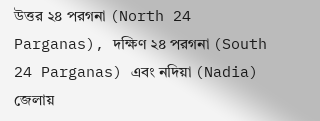উত্তর ২৪ পরগনা (North 24 Parganas), দক্ষিণ ২৪ পরগনা (South 24 Parganas) এবং নদিয়া (Nadia) জেলায়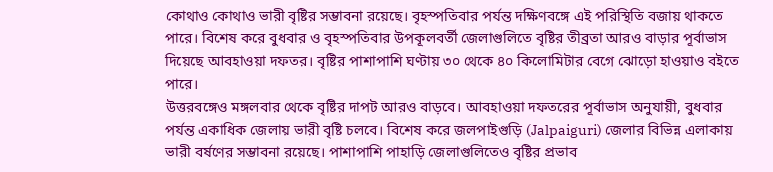কোথাও কোথাও ভারী বৃষ্টির সম্ভাবনা রয়েছে। বৃহস্পতিবার পর্যন্ত দক্ষিণবঙ্গে এই পরিস্থিতি বজায় থাকতে পারে। বিশেষ করে বুধবার ও বৃহস্পতিবার উপকূলবর্তী জেলাগুলিতে বৃষ্টির তীব্রতা আরও বাড়ার পূর্বাভাস দিয়েছে আবহাওয়া দফতর। বৃষ্টির পাশাপাশি ঘণ্টায় ৩০ থেকে ৪০ কিলোমিটার বেগে ঝোড়ো হাওয়াও বইতে পারে।
উত্তরবঙ্গেও মঙ্গলবার থেকে বৃষ্টির দাপট আরও বাড়বে। আবহাওয়া দফতরের পূর্বাভাস অনুযায়ী, বুধবার পর্যন্ত একাধিক জেলায় ভারী বৃষ্টি চলবে। বিশেষ করে জলপাইগুড়ি (Jalpaiguri) জেলার বিভিন্ন এলাকায় ভারী বর্ষণের সম্ভাবনা রয়েছে। পাশাপাশি পাহাড়ি জেলাগুলিতেও বৃষ্টির প্রভাব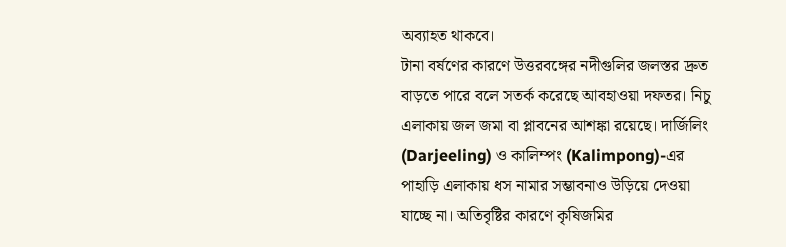অব্যাহত থাকবে।
টানা বর্ষণের কারণে উত্তরবঙ্গের নদীগুলির জলস্তর দ্রুত বাড়তে পারে বলে সতর্ক করেছে আবহাওয়া দফতর। নিচু এলাকায় জল জমা বা প্লাবনের আশঙ্কা রয়েছে। দার্জিলিং (Darjeeling) ও কালিম্পং (Kalimpong)-এর পাহাড়ি এলাকায় ধস নামার সম্ভাবনাও উড়িয়ে দেওয়া যাচ্ছে না। অতিবৃষ্টির কারণে কৃষিজমির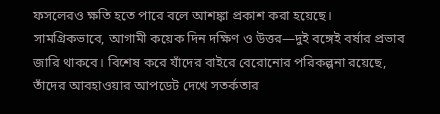ফসলেরও ক্ষতি হতে পারে বলে আশঙ্কা প্রকাশ করা হয়েছে।
সামগ্রিকভাবে, আগামী কয়েক দিন দক্ষিণ ও উত্তর—দুই বঙ্গেই বর্ষার প্রভাব জারি থাকবে। বিশেষ করে যাঁদের বাইরে বেরোনোর পরিকল্পনা রয়েছে, তাঁদের আবহাওয়ার আপডেট দেখে সতর্কতার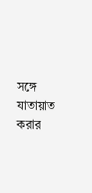সঙ্গে যাতায়াত করার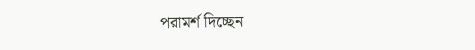পরামর্শ দিচ্ছেন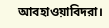আবহাওয়াবিদরা।